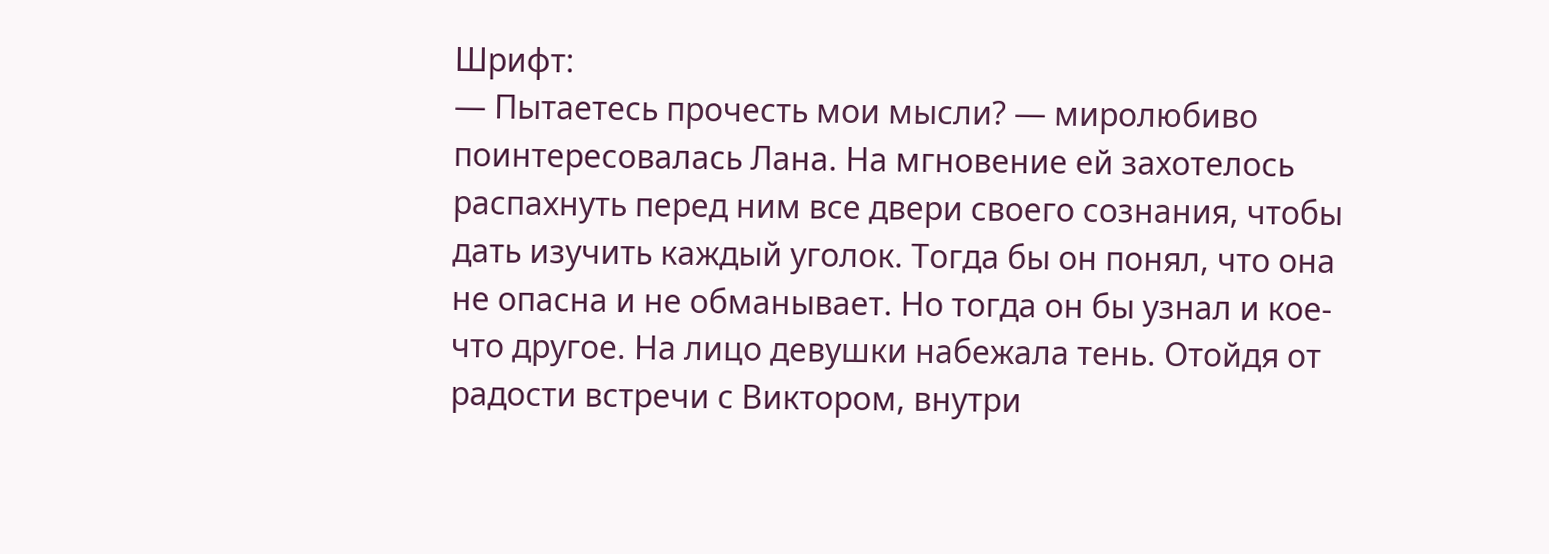Шрифт:
— Пытаетесь прочесть мои мысли? — миролюбиво поинтересовалась Лана. На мгновение ей захотелось распахнуть перед ним все двери своего сознания, чтобы дать изучить каждый уголок. Тогда бы он понял, что она не опасна и не обманывает. Но тогда он бы узнал и кое-что другое. На лицо девушки набежала тень. Отойдя от радости встречи с Виктором, внутри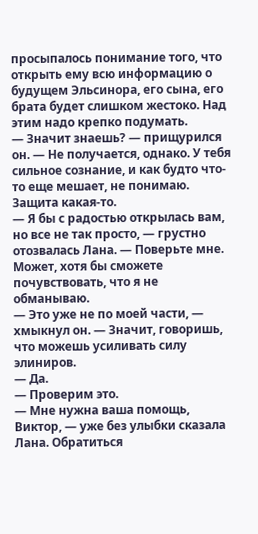просыпалось понимание того, что открыть ему всю информацию о будущем Эльсинора, его сына, его брата будет слишком жестоко. Над этим надо крепко подумать.
— Значит знаешь? — прищурился он. — Не получается, однако. У тебя сильное сознание, и как будто что-то еще мешает, не понимаю. Защита какая-то.
— Я бы с радостью открылась вам, но все не так просто, — грустно отозвалась Лана. — Поверьте мне. Может, хотя бы сможете почувствовать, что я не обманываю.
— Это уже не по моей части, — хмыкнул он. — Значит, говоришь, что можешь усиливать силу элиниров.
— Да.
— Проверим это.
— Мне нужна ваша помощь, Виктор, — уже без улыбки сказала Лана. Обратиться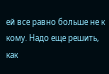ей все равно больше не к кому. Надо еще решить, как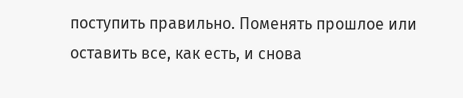поступить правильно. Поменять прошлое или оставить все, как есть, и снова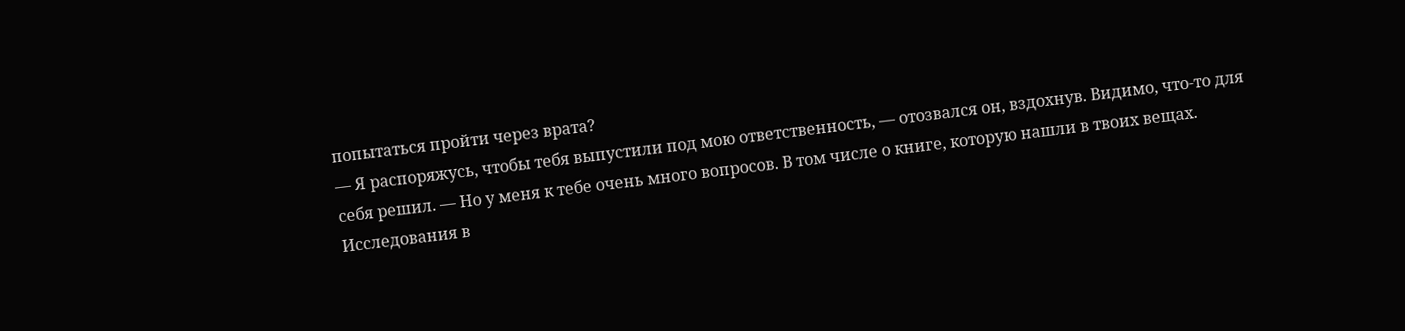попытаться пройти через врата?
— Я распоряжусь, чтобы тебя выпустили под мою ответственность, — отозвался он, вздохнув. Видимо, что-то для себя решил. — Но у меня к тебе очень много вопросов. В том числе о книге, которую нашли в твоих вещах. Исследования в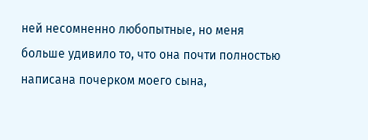ней несомненно любопытные, но меня больше удивило то, что она почти полностью написана почерком моего сына,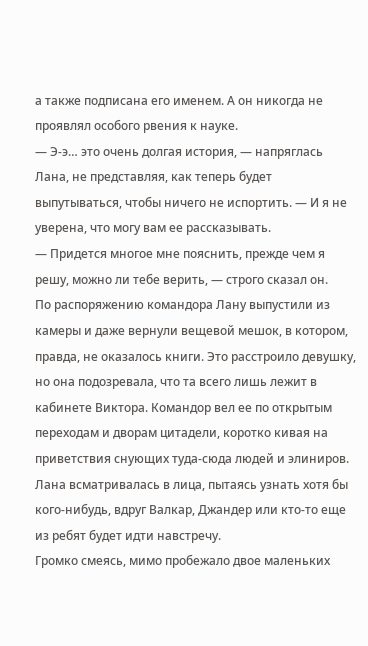а также подписана его именем. А он никогда не проявлял особого рвения к науке.
— Э-э… это очень долгая история, — напряглась Лана, не представляя, как теперь будет выпутываться, чтобы ничего не испортить. — И я не уверена, что могу вам ее рассказывать.
— Придется многое мне пояснить, прежде чем я решу, можно ли тебе верить, — строго сказал он.
По распоряжению командора Лану выпустили из камеры и даже вернули вещевой мешок, в котором, правда, не оказалось книги. Это расстроило девушку, но она подозревала, что та всего лишь лежит в кабинете Виктора. Командор вел ее по открытым переходам и дворам цитадели, коротко кивая на приветствия снующих туда-сюда людей и элиниров. Лана всматривалась в лица, пытаясь узнать хотя бы кого-нибудь, вдруг Валкар, Джандер или кто-то еще из ребят будет идти навстречу.
Громко смеясь, мимо пробежало двое маленьких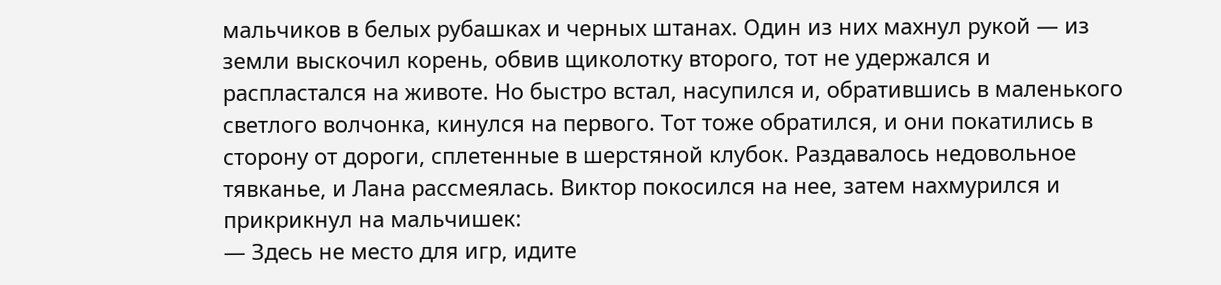мальчиков в белых рубашках и черных штанах. Один из них махнул рукой — из земли выскочил корень, обвив щиколотку второго, тот не удержался и распластался на животе. Но быстро встал, насупился и, обратившись в маленького светлого волчонка, кинулся на первого. Тот тоже обратился, и они покатились в сторону от дороги, сплетенные в шерстяной клубок. Раздавалось недовольное тявканье, и Лана рассмеялась. Виктор покосился на нее, затем нахмурился и прикрикнул на мальчишек:
— Здесь не место для игр, идите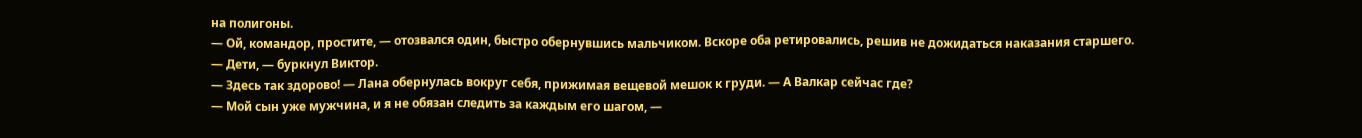на полигоны.
— Ой, командор, простите, — отозвался один, быстро обернувшись мальчиком. Вскоре оба ретировались, решив не дожидаться наказания старшего.
— Дети, — буркнул Виктор.
— Здесь так здорово! — Лана обернулась вокруг себя, прижимая вещевой мешок к груди. — А Валкар сейчас где?
— Мой сын уже мужчина, и я не обязан следить за каждым его шагом, —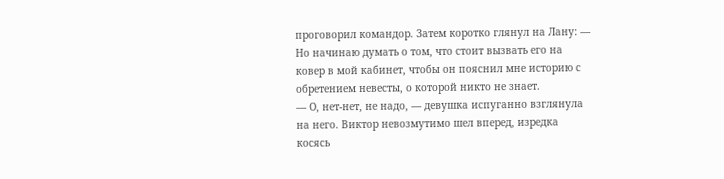проговорил командор. Затем коротко глянул на Лану: — Но начинаю думать о том, что стоит вызвать его на ковер в мой кабинет, чтобы он пояснил мне историю с обретением невесты, о которой никто не знает.
— О, нет-нет, не надо, — девушка испуганно взглянула на него. Виктор невозмутимо шел вперед, изредка косясь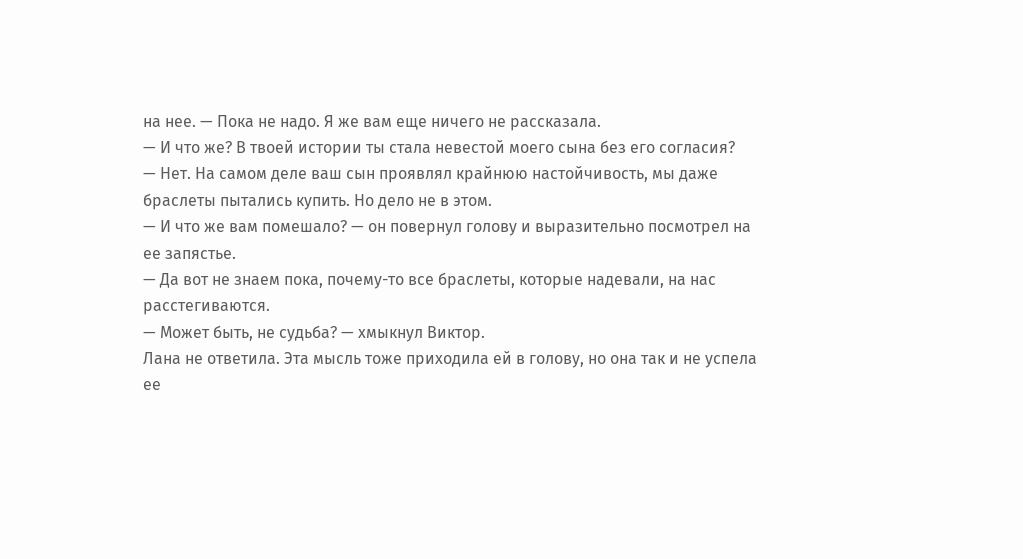на нее. — Пока не надо. Я же вам еще ничего не рассказала.
— И что же? В твоей истории ты стала невестой моего сына без его согласия?
— Нет. На самом деле ваш сын проявлял крайнюю настойчивость, мы даже браслеты пытались купить. Но дело не в этом.
— И что же вам помешало? — он повернул голову и выразительно посмотрел на ее запястье.
— Да вот не знаем пока, почему-то все браслеты, которые надевали, на нас расстегиваются.
— Может быть, не судьба? — хмыкнул Виктор.
Лана не ответила. Эта мысль тоже приходила ей в голову, но она так и не успела ее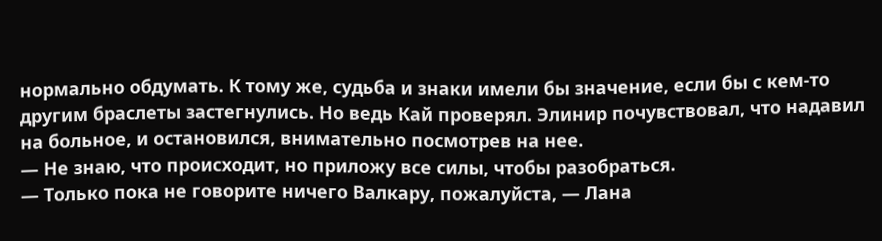нормально обдумать. К тому же, судьба и знаки имели бы значение, если бы с кем-то другим браслеты застегнулись. Но ведь Кай проверял. Элинир почувствовал, что надавил на больное, и остановился, внимательно посмотрев на нее.
— Не знаю, что происходит, но приложу все силы, чтобы разобраться.
— Только пока не говорите ничего Валкару, пожалуйста, — Лана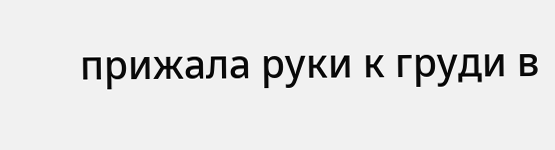прижала руки к груди в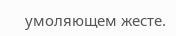умоляющем жесте.